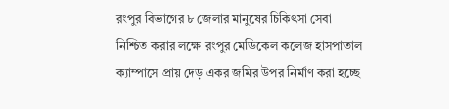রংপুর বিভাগের ৮ জেলার মানুষের চিকিৎসা সেবা নিশ্চিত করার লক্ষে রংপুর মেডিকেল কলেজ হাসপাতাল ক্যাম্পাসে প্রায় দেড় একর জমির উপর নির্মাণ করা হচ্ছে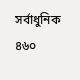সর্বাধুনিক ৪৬০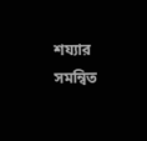শয্যার সমন্বিত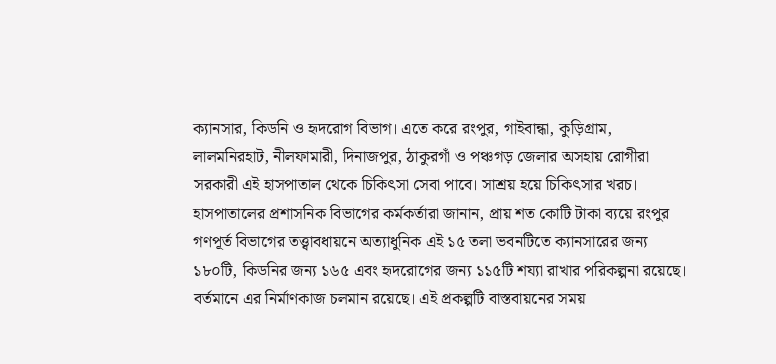ক্যানসার, কিডনি ও হৃদরোগ বিভাগ। এতে করে রংপুর, গাইবান্ধা, কুড়িগ্রাম, লালমনিরহাট, নীলফামারী, দিনাজপুর, ঠাকুরগাঁ ও পঞ্চগড় জেলার অসহায় রোগীরা সরকারী এই হাসপাতাল থেকে চিকিৎসা সেবা পাবে। সাশ্রয় হয়ে চিকিৎসার খরচ।
হাসপাতালের প্রশাসনিক বিভাগের কর্মকর্তারা জানান, প্রায় শত কোটি টাকা ব্যয়ে রংপুর গণপূর্ত বিভাগের তত্ত্বাবধায়নে অত্যাধুনিক এই ১৫ তলা ভবনটিতে ক্যানসারের জন্য ১৮০টি, কিডনির জন্য ১৬৫ এবং হৃদরোগের জন্য ১১৫টি শয্যা রাখার পরিকল্পনা রয়েছে। বর্তমানে এর নির্মাণকাজ চলমান রয়েছে। এই প্রকল্পটি বাস্তবায়নের সময়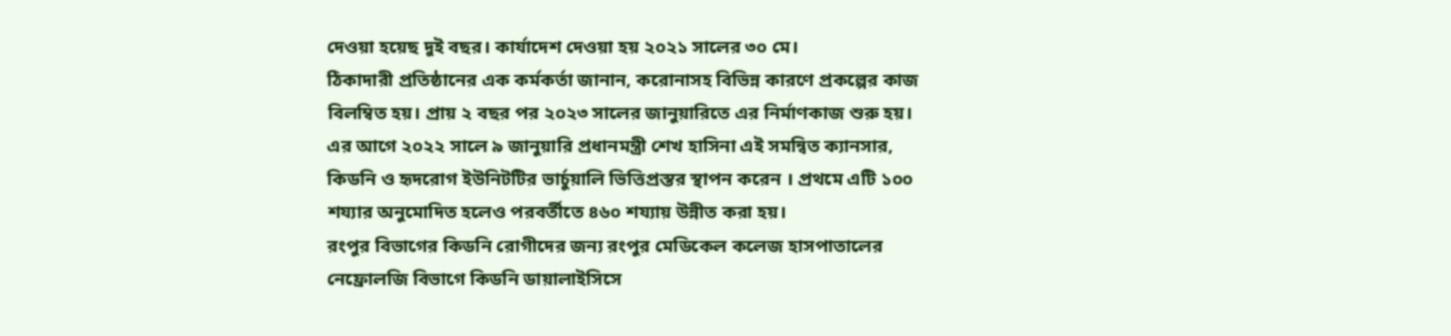দেওয়া হয়েছ দুই বছর। কার্যাদেশ দেওয়া হয় ২০২১ সালের ৩০ মে।
ঠিকাদারী প্রতিষ্ঠানের এক কর্মকর্তা জানান, করোনাসহ বিভিন্ন কারণে প্রকল্পের কাজ বিলম্বিত হয়। প্রায় ২ বছর পর ২০২৩ সালের জানুয়ারিতে এর নির্মাণকাজ শুরু হয়। এর আগে ২০২২ সালে ৯ জানুয়ারি প্রধানমন্ত্রী শেখ হাসিনা এই সমন্বিত ক্যানসার, কিডনি ও হৃদরোগ ইউনিটটির ভার্চুয়ালি ভিত্তিপ্রস্তর স্থাপন করেন । প্রথমে এটি ১০০ শয্যার অনুমোদিত হলেও পরবর্তীতে ৪৬০ শয্যায় উন্নীত করা হয়।
রংপুর বিভাগের কিডনি রোগীদের জন্য রংপুর মেডিকেল কলেজ হাসপাতালের নেফ্রোলজি বিভাগে কিডনি ডায়ালাইসিসে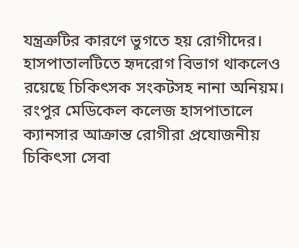যন্ত্রত্রুটির কারণে ভুগতে হয় রোগীদের। হাসপাতালটিতে হৃদরোগ বিভাগ থাকলেও রয়েছে চিকিৎসক সংকটসহ নানা অনিয়ম। রংপুর মেডিকেল কলেজ হাসপাতালে ক্যানসার আক্রান্ত রোগীরা প্রযোজনীয় চিকিৎসা সেবা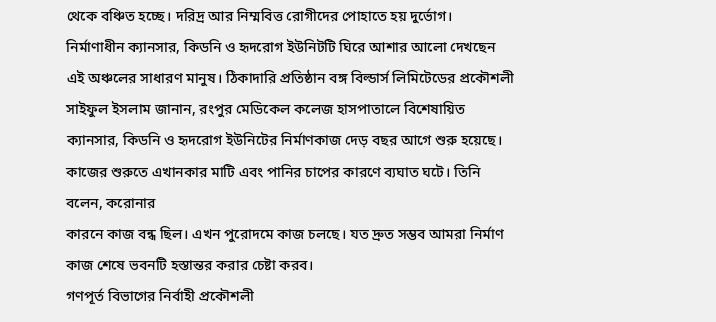থেকে বঞ্চিত হচ্ছে। দরিদ্র আর নিম্মবিত্ত রোগীদের পোহাতে হয় দুর্ভোগ। নির্মাণাধীন ক্যানসার, কিডনি ও হৃদরোগ ইউনিটটি ঘিরে আশার আলো দেখছেন এই অঞ্চলের সাধারণ মানুষ। ঠিকাদারি প্রতিষ্ঠান বঙ্গ বিল্ডার্স লিমিটেডের প্রকৌশলী সাইফুল ইসলাম জানান, রংপুর মেডিকেল কলেজ হাসপাতালে বিশেষায়িত ক্যানসার, কিডনি ও হৃদরোগ ইউনিটের নির্মাণকাজ দেড় বছর আগে শুরু হয়েছে। কাজের শুরুতে এখানকার মাটি এবং পানির চাপের কারণে ব্যঘাত ঘটে। তিনি বলেন, করোনার
কারনে কাজ বন্ধ ছিল। এখন পুরোদমে কাজ চলছে। যত দ্রুত সম্ভব আমরা নির্মাণ কাজ শেষে ভবনটি হস্তান্তর করার চেষ্টা করব।
গণপূর্ত বিভাগের নির্বাহী প্রকৌশলী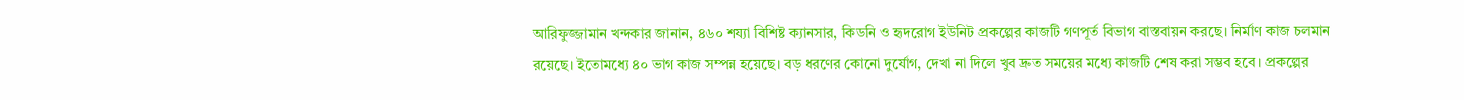আরিফুজ্জামান খন্দকার জানান, ৪৬০ শয্যা বিশিষ্ট ক্যানসার, কিডনি ও হৃদরোগ ইউনিট প্রকল্পের কাজটি গণপূর্ত বিভাগ বাস্তবায়ন করছে। নির্মাণ কাজ চলমান রয়েছে। ইতোমধ্যে ৪০ ভাগ কাজ সম্পন্ন হয়েছে। বড় ধরণের কোনো দুর্যোগ, দেখা না দিলে খুব দ্রুত সময়ের মধ্যে কাজটি শেষ করা সম্ভব হবে। প্রকল্পের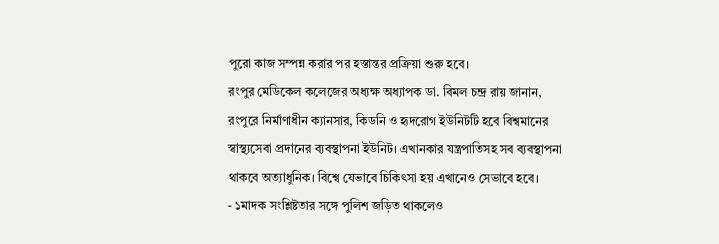পুরো কাজ সম্পন্ন করার পর হস্তান্তর প্রক্রিয়া শুরু হবে।
রংপুর মেডিকেল কলেজের অধ্যক্ষ অধ্যাপক ডা. বিমল চন্দ্র রায় জানান, রংপুরে নির্মাণাধীন ক্যানসার, কিডনি ও হৃদরোগ ইউনিটটি হবে বিশ্বমানের স্বাস্থ্যসেবা প্রদানের ব্যবস্থাপনা ইউনিট। এখানকার যন্ত্রপাতিসহ সব ব্যবস্থাপনা থাকবে অত্যাধুনিক। বিশ্বে যেভাবে চিকিৎসা হয় এখানেও সেভাবে হবে।
- ১মাদক সংশ্লিষ্টতার সঙ্গে পুলিশ জড়িত থাকলেও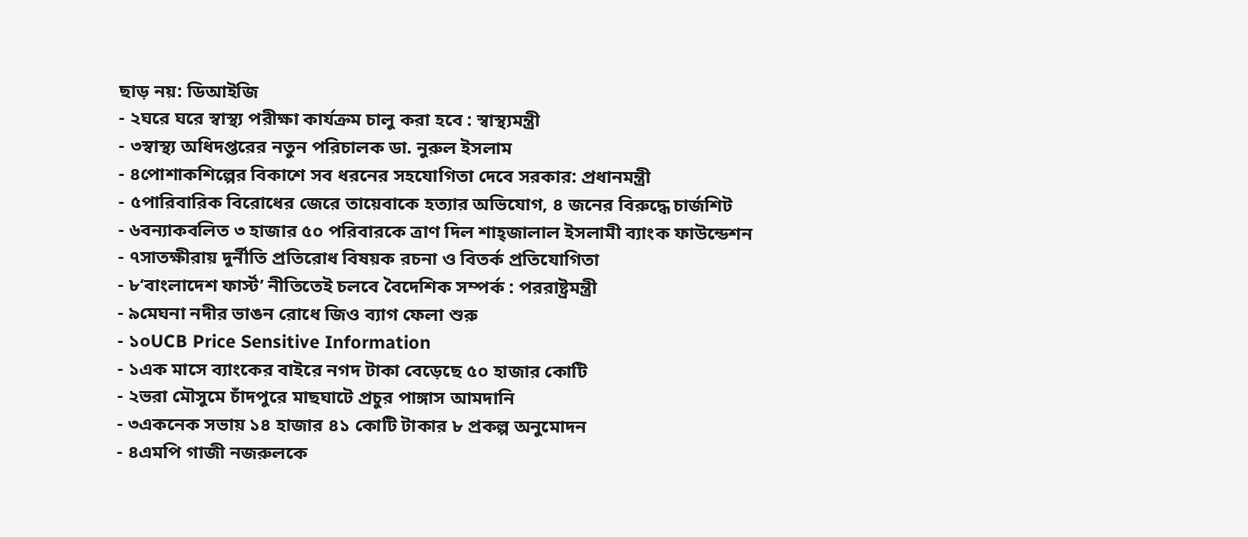ছাড় নয়: ডিআইজি
- ২ঘরে ঘরে স্বাস্থ্য পরীক্ষা কার্যক্রম চালু করা হবে : স্বাস্থ্যমন্ত্রী
- ৩স্বাস্থ্য অধিদপ্তরের নতুন পরিচালক ডা. নুরুল ইসলাম
- ৪পোশাকশিল্পের বিকাশে সব ধরনের সহযোগিতা দেবে সরকার: প্রধানমন্ত্রী
- ৫পারিবারিক বিরোধের জেরে তায়েবাকে হত্যার অভিযোগ, ৪ জনের বিরুদ্ধে চার্জশিট
- ৬বন্যাকবলিত ৩ হাজার ৫০ পরিবারকে ত্রাণ দিল শাহ্জালাল ইসলামী ব্যাংক ফাউন্ডেশন
- ৭সাতক্ষীরায় দুর্নীতি প্রতিরোধ বিষয়ক রচনা ও বিতর্ক প্রতিযোগিতা
- ৮‘বাংলাদেশ ফার্স্ট’ নীতিতেই চলবে বৈদেশিক সম্পর্ক : পররাষ্ট্রমন্ত্রী
- ৯মেঘনা নদীর ভাঙন রোধে জিও ব্যাগ ফেলা শুরু
- ১০UCB Price Sensitive Information
- ১এক মাসে ব্যাংকের বাইরে নগদ টাকা বেড়েছে ৫০ হাজার কোটি
- ২ভরা মৌসুমে চাঁদপুরে মাছঘাটে প্রচুর পাঙ্গাস আমদানি
- ৩একনেক সভায় ১৪ হাজার ৪১ কোটি টাকার ৮ প্রকল্প অনুমোদন
- ৪এমপি গাজী নজরুলকে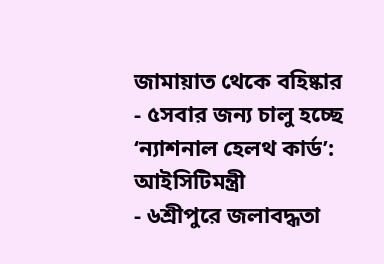জামায়াত থেকে বহিষ্কার
- ৫সবার জন্য চালু হচ্ছে ‘ন্যাশনাল হেলথ কার্ড’: আইসিটিমন্ত্রী
- ৬শ্রীপুরে জলাবদ্ধতা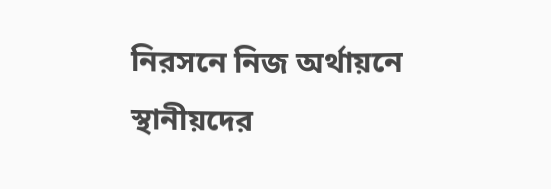নিরসনে নিজ অর্থায়নে স্থানীয়দের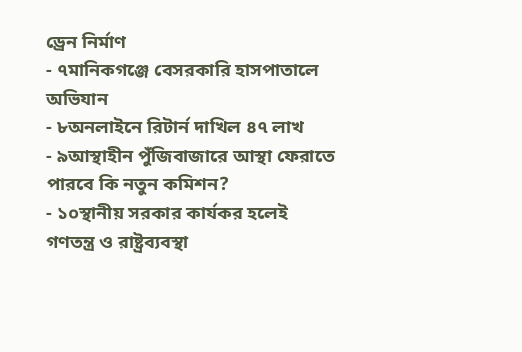ড্রেন নির্মাণ
- ৭মানিকগঞ্জে বেসরকারি হাসপাতালে অভিযান
- ৮অনলাইনে রিটার্ন দাখিল ৪৭ লাখ
- ৯আস্থাহীন পুঁজিবাজারে আস্থা ফেরাতে পারবে কি নতুন কমিশন?
- ১০স্থানীয় সরকার কার্যকর হলেই গণতন্ত্র ও রাষ্ট্রব্যবস্থা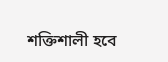শক্তিশালী হবে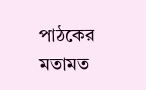পাঠকের মতামত